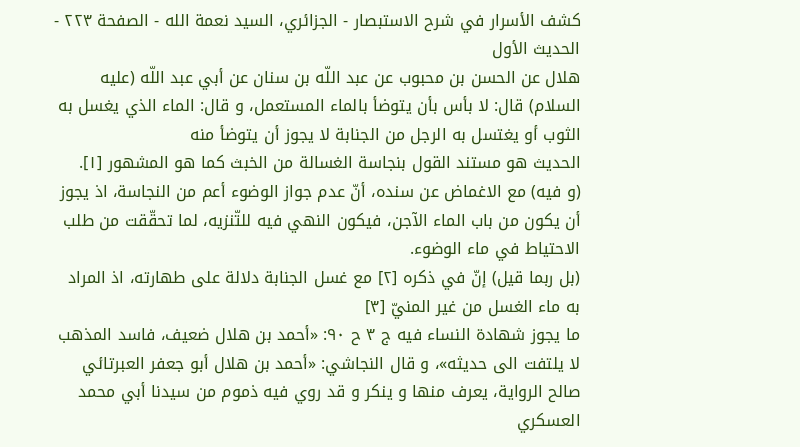كشف الأسرار في شرح الاستبصار - الجزائري، السيد نعمة الله - الصفحة ٢٢٣ - الحديث الأول
هلال عن الحسن بن محبوب عن عبد اللّه بن سنان عن أبي عبد اللّه (عليه السلام) قال: لا بأس بأن يتوضأ بالماء المستعمل، و قال: الماء الذي يغسل به الثوب أو يغتسل به الرجل من الجنابة لا يجوز أن يتوضأ منه
الحديث هو مستند القول بنجاسة الغسالة من الخبث كما هو المشهور [١].
(و فيه) مع الاغماض عن سنده، أنّ عدم جواز الوضوء أعم من النجاسة، اذ يجوز أن يكون من باب الماء الآجن، فيكون النهي فيه للتّنزيه، لما تحقّقت من طلب الاحتياط في ماء الوضوء.
(بل ربما قيل) إنّ في ذكره [٢] مع غسل الجنابة دلالة على طهارته، اذ المراد به ماء الغسل من غير المنيّ [٣]
ما يجوز شهادة النساء فيه ج ٣ ح ٩٠: «أحمد بن هلال ضعيف، فاسد المذهب لا يلتفت الى حديثه»، و قال النجاشي: «أحمد بن هلال أبو جعفر العبرتائي صالح الرواية، يعرف منها و ينكر و قد روي فيه ذموم من سيدنا أبي محمد العسكري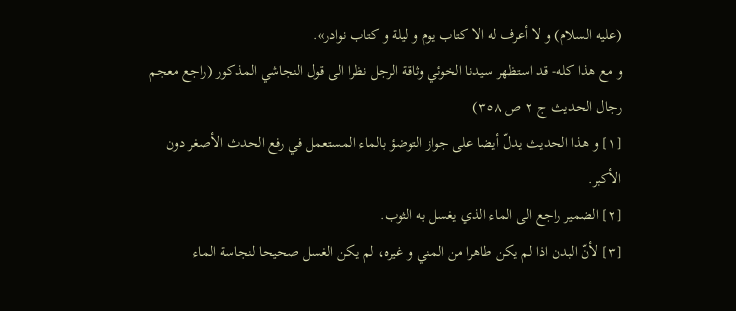(عليه السلام) و لا أعرف له الا كتاب يوم و ليلة و كتاب نوادر».
و مع هذا كله- قد استظهر سيدنا الخوئي وثاقة الرجل نظرا الى قول النجاشي المذكور (راجع معجم رجال الحديث ج ٢ ص ٣٥٨)
[١] و هذا الحديث يدلّ أيضا على جواز التوضؤ بالماء المستعمل في رفع الحدث الأصغر دون الأكبر.
[٢] الضمير راجع الى الماء الذي يغسل به الثوب.
[٣] لأنّ البدن اذا لم يكن طاهرا من المني و غيره، لم يكن الغسل صحيحا لنجاسة الماء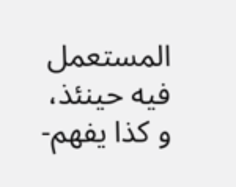المستعمل فيه حينئذ، و كذا يفهم-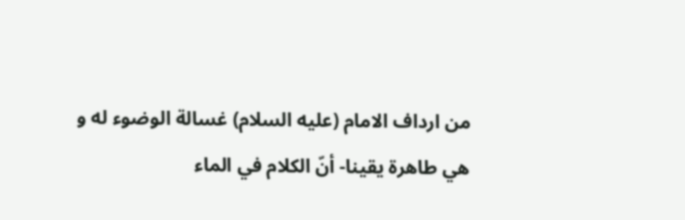من ارداف الامام (عليه السلام) غسالة الوضوء له و هي طاهرة يقينا- أنّ الكلام في الماء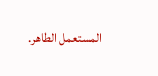المستعمل الطاهر.